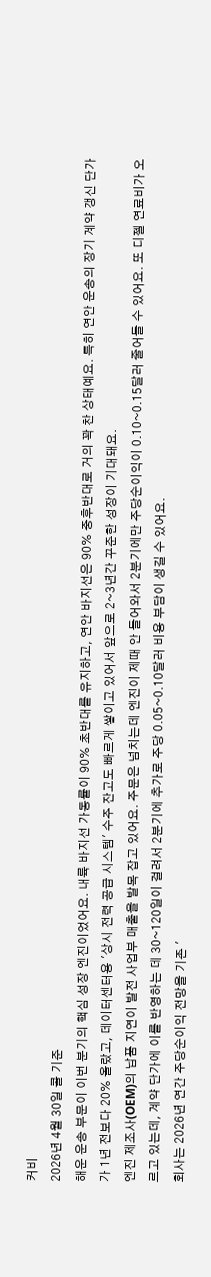커비
2026년 4월 30일 콜 기준
해운 운송 부문이 이번 분기의 핵심 성장 엔진이었어요. 내륙 바지선 가동률이 90% 초반대를 유지하고, 연안 바지선은 90% 중후반대로 거의 꽉 찬 상태예요. 특히 연안 운송의 장기 계약 갱신 단가가 1년 전보다 20% 올랐고, 데이터센터용 '상시 전력 공급 시스템' 수주 잔고도 빠르게 쌓이고 있어서 앞으로 2~3년간 꾸준한 성장이 기대돼요.
엔진 제조사(OEM)의 납품 지연이 발전 사업부 매출을 발목 잡고 있어요. 주문은 넘치는데 엔진이 제때 안 들어와서 2분기에만 주당순이익이 0.10~0.15달러 줄어들 수 있어요. 또 디젤 연료비가 오르고 있는데, 계약 단가에 이를 반영하는 데 30~120일이 걸려서 2분기에 추가로 주당 0.05~0.10달러 비용 부담이 생길 수 있어요.
회사는 2026년 연간 주당순이익 전망을 기존 '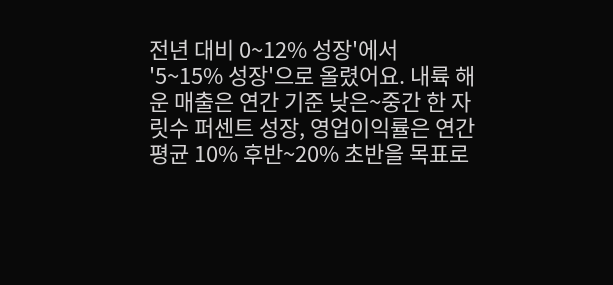전년 대비 0~12% 성장'에서 '5~15% 성장'으로 올렸어요. 내륙 해운 매출은 연간 기준 낮은~중간 한 자릿수 퍼센트 성장, 영업이익률은 연간 평균 10% 후반~20% 초반을 목표로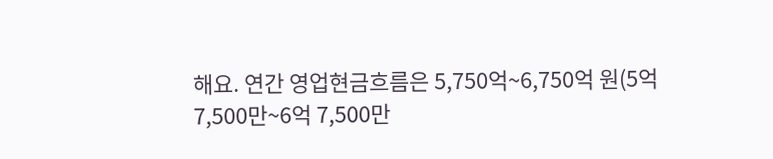해요. 연간 영업현금흐름은 5,750억~6,750억 원(5억 7,500만~6억 7,500만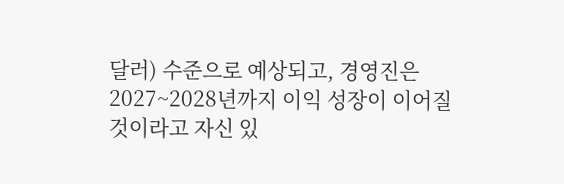달러) 수준으로 예상되고, 경영진은 2027~2028년까지 이익 성장이 이어질 것이라고 자신 있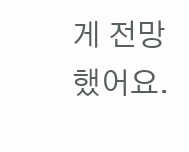게 전망했어요.